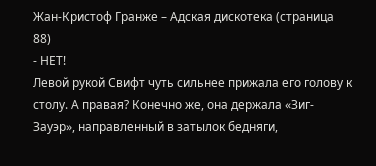Жан-Кристоф Гранже – Адская дискотека (страница 88)
- НЕТ!
Левой рукой Свифт чуть сильнее прижала его голову к столу. А правая? Конечно же, она держала «Зиг-Зауэр», направленный в затылок бедняги,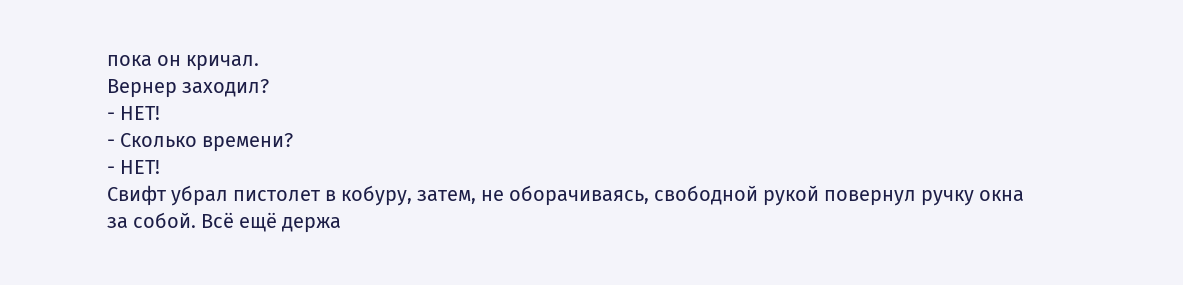пока он кричал.
Вернер заходил?
- НЕТ!
- Сколько времени?
- НЕТ!
Свифт убрал пистолет в кобуру, затем, не оборачиваясь, свободной рукой повернул ручку окна за собой. Всё ещё держа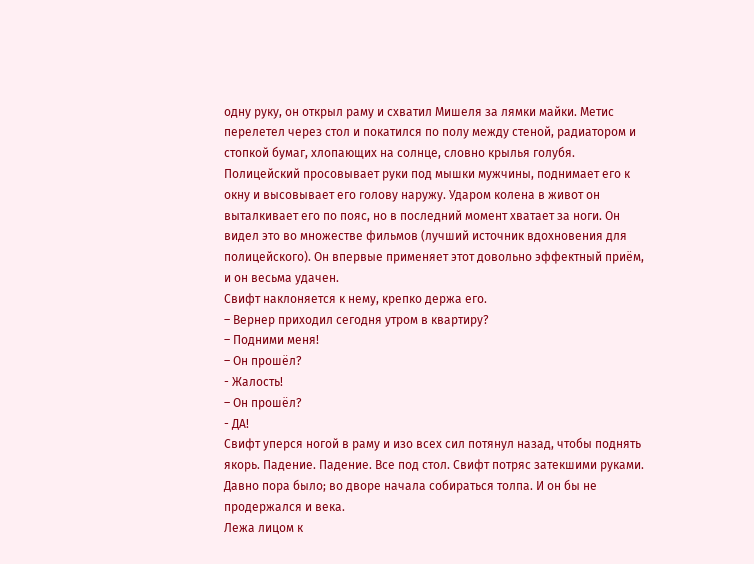одну руку, он открыл раму и схватил Мишеля за лямки майки. Метис перелетел через стол и покатился по полу между стеной, радиатором и стопкой бумаг, хлопающих на солнце, словно крылья голубя.
Полицейский просовывает руки под мышки мужчины, поднимает его к окну и высовывает его голову наружу. Ударом колена в живот он выталкивает его по пояс, но в последний момент хватает за ноги. Он видел это во множестве фильмов (лучший источник вдохновения для полицейского). Он впервые применяет этот довольно эффектный приём, и он весьма удачен.
Свифт наклоняется к нему, крепко держа его.
– Вернер приходил сегодня утром в квартиру?
– Подними меня!
– Он прошёл?
- Жалость!
– Он прошёл?
- ДА!
Свифт уперся ногой в раму и изо всех сил потянул назад, чтобы поднять якорь. Падение. Падение. Все под стол. Свифт потряс затекшими руками. Давно пора было; во дворе начала собираться толпа. И он бы не продержался и века.
Лежа лицом к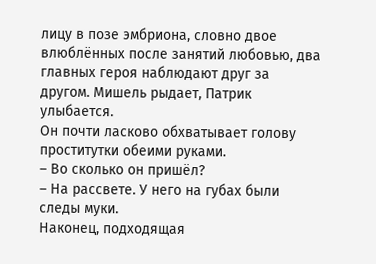лицу в позе эмбриона, словно двое влюблённых после занятий любовью, два главных героя наблюдают друг за другом. Мишель рыдает, Патрик улыбается.
Он почти ласково обхватывает голову проститутки обеими руками.
– Во сколько он пришёл?
– На рассвете. У него на губах были следы муки.
Наконец, подходящая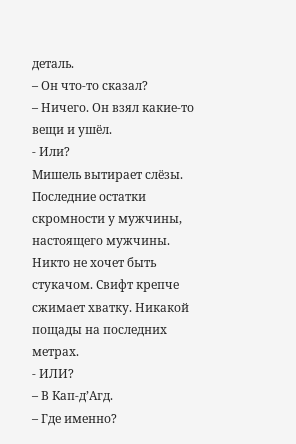деталь.
– Он что-то сказал?
– Ничего. Он взял какие-то вещи и ушёл.
- Или?
Мишель вытирает слёзы. Последние остатки скромности у мужчины, настоящего мужчины. Никто не хочет быть стукачом. Свифт крепче сжимает хватку. Никакой пощады на последних метрах.
- ИЛИ?
– В Кап-д’Агд.
– Где именно?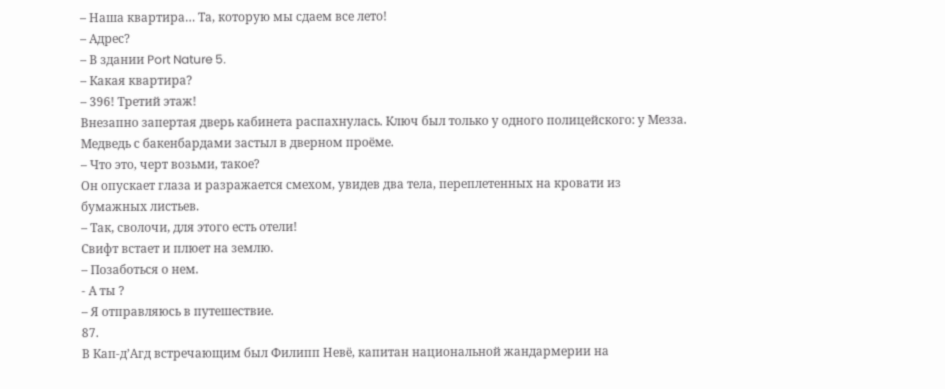– Наша квартира… Та, которую мы сдаем все лето!
– Адрес?
– В здании Port Nature 5.
– Какая квартира?
– 396! Третий этаж!
Внезапно запертая дверь кабинета распахнулась. Ключ был только у одного полицейского: у Мезза. Медведь с бакенбардами застыл в дверном проёме.
– Что это, черт возьми, такое?
Он опускает глаза и разражается смехом, увидев два тела, переплетенных на кровати из бумажных листьев.
– Так, сволочи, для этого есть отели!
Свифт встает и плюет на землю.
– Позаботься о нем.
- А ты ?
– Я отправляюсь в путешествие.
87.
В Кап-д’Агд встречающим был Филипп Невё, капитан национальной жандармерии на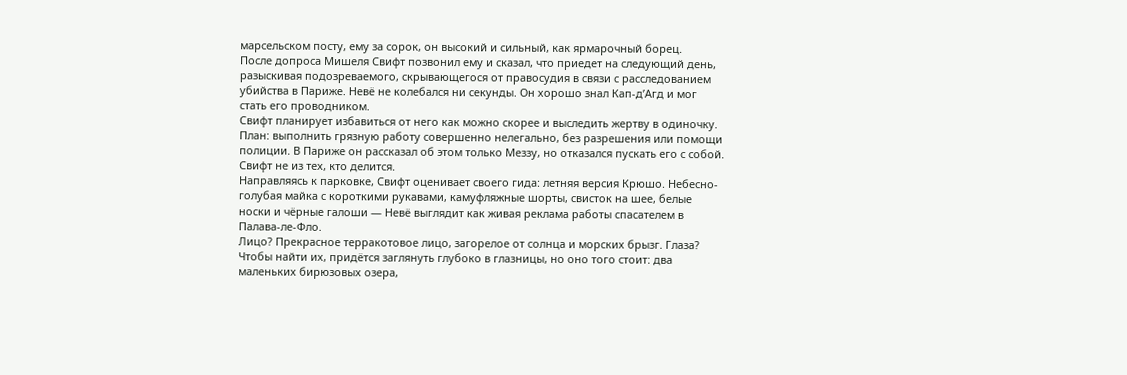марсельском посту, ему за сорок, он высокий и сильный, как ярмарочный борец.
После допроса Мишеля Свифт позвонил ему и сказал, что приедет на следующий день, разыскивая подозреваемого, скрывающегося от правосудия в связи с расследованием убийства в Париже. Невё не колебался ни секунды. Он хорошо знал Кап-д’Агд и мог стать его проводником.
Свифт планирует избавиться от него как можно скорее и выследить жертву в одиночку. План: выполнить грязную работу совершенно нелегально, без разрешения или помощи полиции. В Париже он рассказал об этом только Меззу, но отказался пускать его с собой. Свифт не из тех, кто делится.
Направляясь к парковке, Свифт оценивает своего гида: летняя версия Крюшо. Небесно-голубая майка с короткими рукавами, камуфляжные шорты, свисток на шее, белые носки и чёрные галоши — Невё выглядит как живая реклама работы спасателем в Палава-ле-Фло.
Лицо? Прекрасное терракотовое лицо, загорелое от солнца и морских брызг. Глаза? Чтобы найти их, придётся заглянуть глубоко в глазницы, но оно того стоит: два маленьких бирюзовых озера,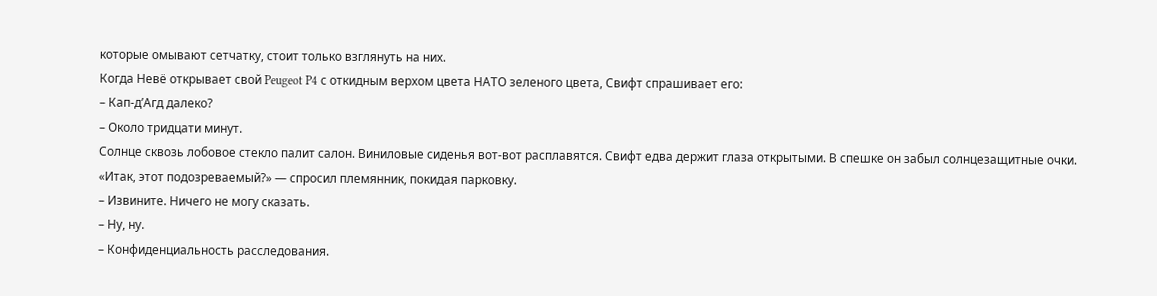которые омывают сетчатку, стоит только взглянуть на них.
Когда Невё открывает свой Peugeot P4 с откидным верхом цвета НАТО зеленого цвета, Свифт спрашивает его:
– Кап-д’Агд далеко?
– Около тридцати минут.
Солнце сквозь лобовое стекло палит салон. Виниловые сиденья вот-вот расплавятся. Свифт едва держит глаза открытыми. В спешке он забыл солнцезащитные очки.
«Итак, этот подозреваемый?» — спросил племянник, покидая парковку.
– Извините. Ничего не могу сказать.
– Ну, ну.
– Конфиденциальность расследования.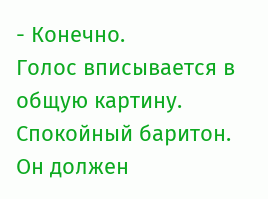- Конечно.
Голос вписывается в общую картину. Спокойный баритон. Он должен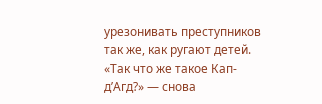урезонивать преступников так же, как ругают детей.
«Так что же такое Кап-д’Агд?» — снова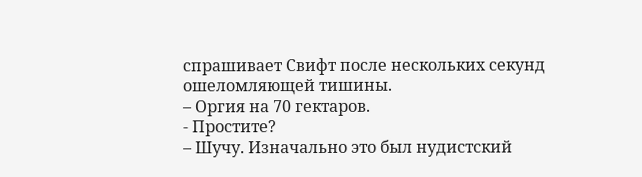спрашивает Свифт после нескольких секунд ошеломляющей тишины.
– Оргия на 70 гектаров.
- Простите?
– Шучу. Изначально это был нудистский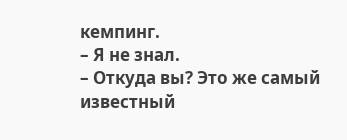кемпинг.
– Я не знал.
– Откуда вы? Это же самый известный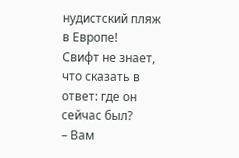нудистский пляж в Европе!
Свифт не знает, что сказать в ответ: где он сейчас был?
– Вам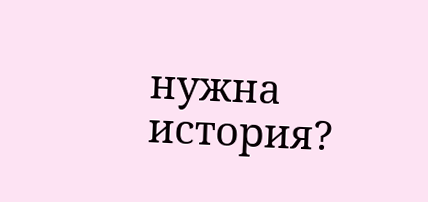нужна история?